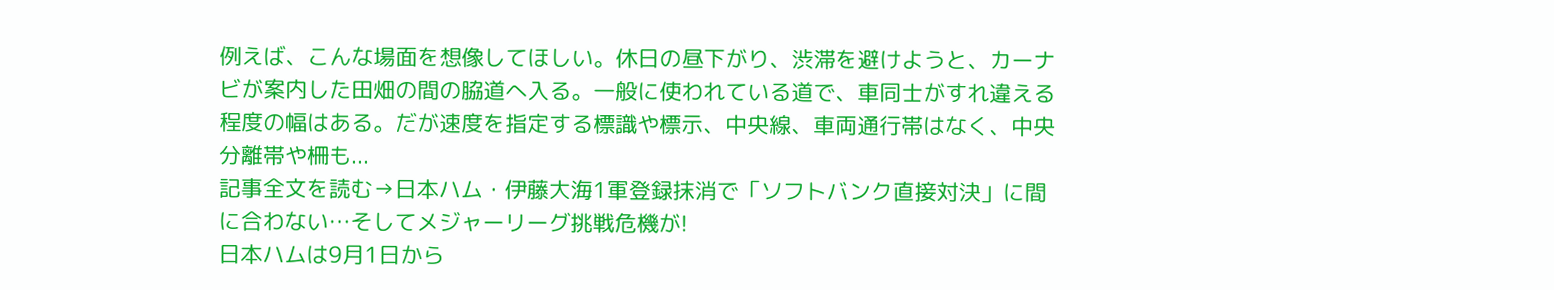例えば、こんな場面を想像してほしい。休日の昼下がり、渋滞を避けようと、カーナビが案内した田畑の間の脇道へ入る。一般に使われている道で、車同士がすれ違える程度の幅はある。だが速度を指定する標識や標示、中央線、車両通行帯はなく、中央分離帯や柵も...
記事全文を読む→日本ハム・伊藤大海1軍登録抹消で「ソフトバンク直接対決」に間に合わない…そしてメジャーリーグ挑戦危機が!
日本ハムは9月1日から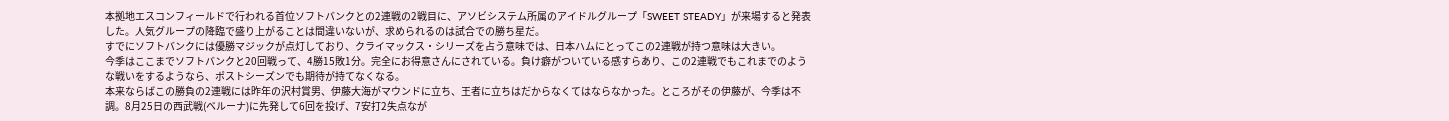本拠地エスコンフィールドで行われる首位ソフトバンクとの2連戦の2戦目に、アソビシステム所属のアイドルグループ「SWEET STEADY」が来場すると発表した。人気グループの降臨で盛り上がることは間違いないが、求められるのは試合での勝ち星だ。
すでにソフトバンクには優勝マジックが点灯しており、クライマックス・シリーズを占う意味では、日本ハムにとってこの2連戦が持つ意味は大きい。
今季はここまでソフトバンクと20回戦って、4勝15敗1分。完全にお得意さんにされている。負け癖がついている感すらあり、この2連戦でもこれまでのような戦いをするようなら、ポストシーズンでも期待が持てなくなる。
本来ならばこの勝負の2連戦には昨年の沢村賞男、伊藤大海がマウンドに立ち、王者に立ちはだからなくてはならなかった。ところがその伊藤が、今季は不調。8月25日の西武戦(ベルーナ)に先発して6回を投げ、7安打2失点なが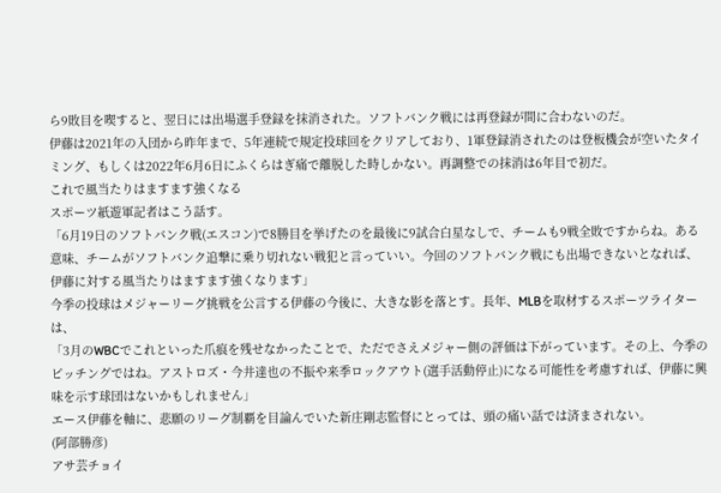ら9敗目を喫すると、翌日には出場選手登録を抹消された。ソフトバンク戦には再登録が間に合わないのだ。
伊藤は2021年の入団から昨年まで、5年連続で規定投球回をクリアしており、1軍登録消されたのは登板機会が空いたタイミング、もしくは2022年6月6日にふくらはぎ痛で離脱した時しかない。再調整での抹消は6年目で初だ。
これで風当たりはますます強くなる
スポーツ紙遊軍記者はこう話す。
「6月19日のソフトバンク戦(エスコン)で8勝目を挙げたのを最後に9試合白星なしで、チームも9戦全敗ですからね。ある意味、チームがソフトバンク追撃に乗り切れない戦犯と言っていい。今回のソフトバンク戦にも出場できないとなれば、伊藤に対する風当たりはますます強くなります」
今季の投球はメジャーリーグ挑戦を公言する伊藤の今後に、大きな影を落とす。長年、MLBを取材するスポーツライターは、
「3月のWBCでこれといった爪痕を残せなかったことで、ただでさえメジャー側の評価は下がっています。その上、今季のピッチングではね。アストロズ・今井達也の不振や来季ロックアウト(選手活動停止)になる可能性を考慮すれば、伊藤に興味を示す球団はないかもしれません」
エース伊藤を軸に、悲願のリーグ制覇を目論んでいた新庄剛志監督にとっては、頭の痛い話では済まされない。
(阿部勝彦)
アサ芸チョイ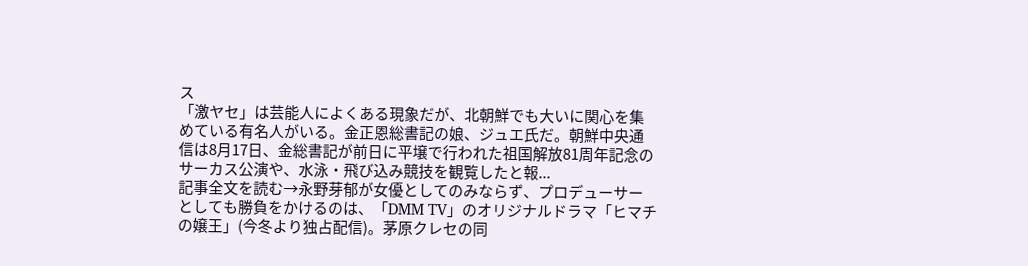ス
「激ヤセ」は芸能人によくある現象だが、北朝鮮でも大いに関心を集めている有名人がいる。金正恩総書記の娘、ジュエ氏だ。朝鮮中央通信は8月17日、金総書記が前日に平壌で行われた祖国解放81周年記念のサーカス公演や、水泳・飛び込み競技を観覧したと報...
記事全文を読む→永野芽郁が女優としてのみならず、プロデューサーとしても勝負をかけるのは、「DMM TV」のオリジナルドラマ「ヒマチの嬢王」(今冬より独占配信)。茅原クレセの同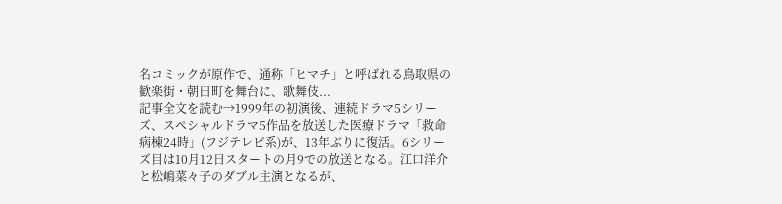名コミックが原作で、通称「ヒマチ」と呼ばれる鳥取県の歓楽街・朝日町を舞台に、歌舞伎...
記事全文を読む→1999年の初演後、連続ドラマ5シリーズ、スペシャルドラマ5作品を放送した医療ドラマ「救命病棟24時」(フジテレビ系)が、13年ぶりに復活。6シリーズ目は10月12日スタートの月9での放送となる。江口洋介と松嶋菜々子のダブル主演となるが、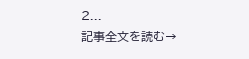2...
記事全文を読む→